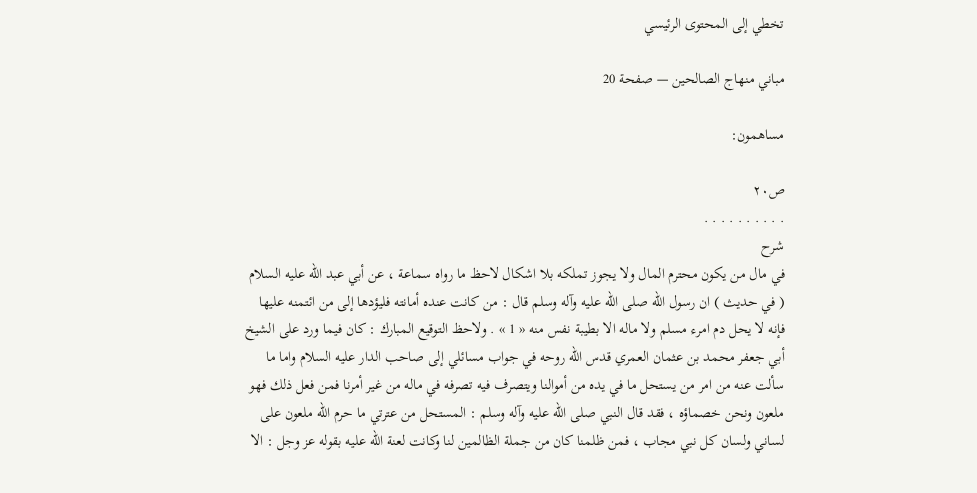تخطي إلى المحتوى الرئيسي

مباني منهاج الصالحين — صفحة 20

مساهمون:

ص٢٠
. . . . . . . . . .
شرح
في مال من يكون محترم المال ولا يجوز تملكه بلا اشكال لاحظ ما رواه سماعة ، عن أبي عبد اللّه عليه السلام ( في حديث ) ان رسول اللّه صلى اللّه عليه وآله وسلم قال : من كانت عنده أمانته فليؤدها إلى من ائتمنه عليها فإنه لا يحل دم امرء مسلم ولا ماله الا بطيبة نفس منه « 1 » . ولاحظ التوقيع المبارك : كان فيما ورد على الشيخ أبي جعفر محمد بن عثمان العمري قدس اللّه روحه في جواب مسائلي إلى صاحب الدار عليه السلام واما ما سألت عنه من امر من يستحل ما في يده من أموالنا ويتصرف فيه تصرفه في ماله من غير أمرنا فمن فعل ذلك فهو ملعون ونحن خصماؤه ، فقد قال النبي صلى اللّه عليه وآله وسلم : المستحل من عترتي ما حرم اللّه ملعون على لساني ولسان كل نبي مجاب ، فمن ظلمنا كان من جملة الظالمين لنا وكانت لعنة اللّه عليه بقوله عز وجل : الا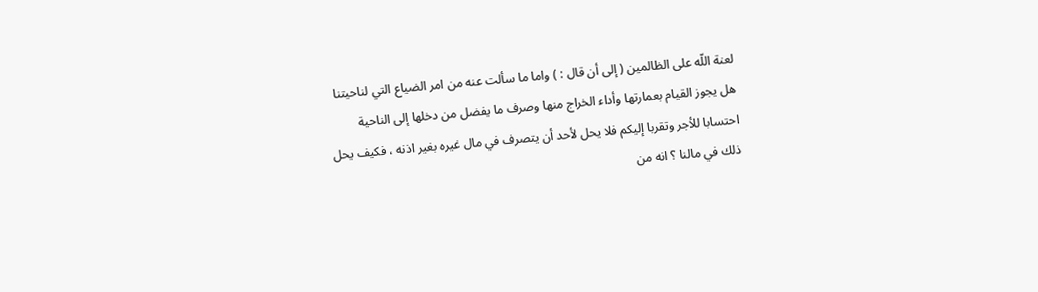لعنة اللّه على الظالمين ( إلى أن قال : ) واما ما سألت عنه من امر الضياع التي لناحيتنا هل يجوز القيام بعمارتها وأداء الخراج منها وصرف ما يفضل من دخلها إلى الناحية احتسابا للأجر وتقربا إليكم فلا يحل لأحد أن يتصرف في مال غيره بغير اذنه ، فكيف يحل ذلك في مالنا ؟ انه من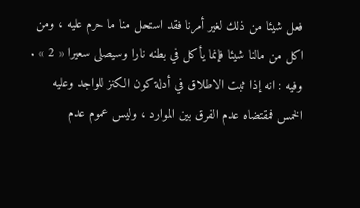فعل شيئا من ذلك لغير أمرنا فقد استحل منا ما حرم عليه ، ومن اكل من مالنا شيئا فإنما يأكل في بطنه نارا وسيصلى سعيرا « 2 » . وفيه : انه إذا ثبت الاطلاق في أدلة كون الكنز للواجد وعليه الخمس فمقتضاه عدم الفرق بين الموارد ، وليس عموم عدم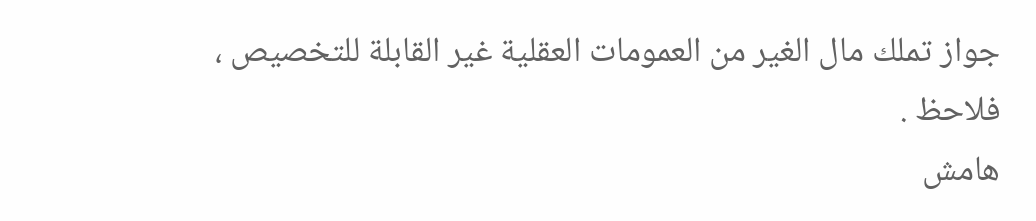جواز تملك مال الغير من العمومات العقلية غير القابلة للتخصيص ، فلاحظ .
هامش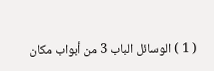( 1 ) الوسائل الباب 3 من أبواب مكان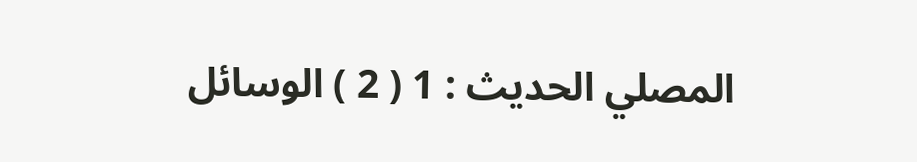المصلي الحديث : 1 ( 2 ) الوسائل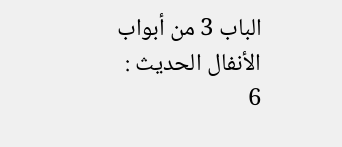الباب 3 من أبواب الأنفال الحديث : 6